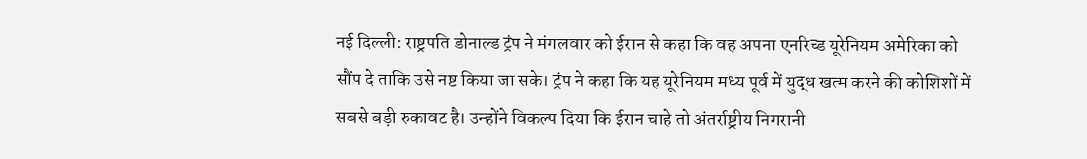नई दिल्ली: राष्ट्रपति डोनाल्ड ट्रंप ने मंगलवार को ईरान से कहा कि वह अपना एनरिच्ड यूरेनियम अमेरिका को सौंप दे ताकि उसे नष्ट किया जा सके। ट्रंप ने कहा कि यह यूरेनियम मध्य पूर्व में युद्ध खत्म करने की कोशिशों में सबसे बड़ी रुकावट है। उन्होंने विकल्प दिया कि ईरान चाहे तो अंतर्राष्ट्रीय निगरानी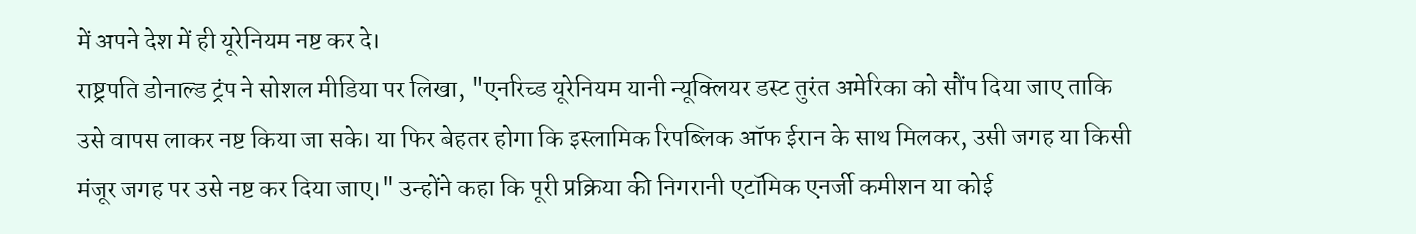में अपने देश में ही यूरेनियम नष्ट कर दे।
राष्ट्रपति डोनाल्ड ट्रंप ने सोशल मीडिया पर लिखा, "एनरिच्ड यूरेनियम यानी न्यूक्लियर डस्ट तुरंत अमेरिका को सौंप दिया जाए ताकि उसे वापस लाकर नष्ट किया जा सके। या फिर बेहतर होगा कि इस्लामिक रिपब्लिक ऑफ ईरान के साथ मिलकर, उसी जगह या किसी मंजूर जगह पर उसे नष्ट कर दिया जाए।" उन्होंने कहा कि पूरी प्रक्रिया की निगरानी एटॉमिक एनर्जी कमीशन या कोई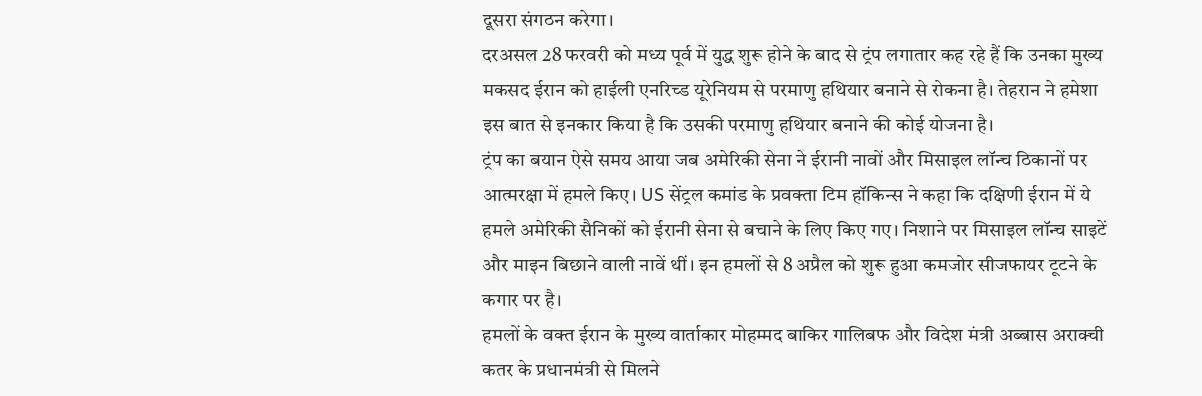दूसरा संगठन करेगा।
दरअसल 28 फरवरी को मध्य पूर्व में युद्ध शुरू होने के बाद से ट्रंप लगातार कह रहे हैं कि उनका मुख्य मकसद ईरान को हाईली एनरिच्ड यूरेनियम से परमाणु हथियार बनाने से रोकना है। तेहरान ने हमेशा इस बात से इनकार किया है कि उसकी परमाणु हथियार बनाने की कोई योजना है।
ट्रंप का बयान ऐसे समय आया जब अमेरिकी सेना ने ईरानी नावों और मिसाइल लॉन्च ठिकानों पर आत्मरक्षा में हमले किए। US सेंट्रल कमांड के प्रवक्ता टिम हॉकिन्स ने कहा कि दक्षिणी ईरान में ये हमले अमेरिकी सैनिकों को ईरानी सेना से बचाने के लिए किए गए। निशाने पर मिसाइल लॉन्च साइटें और माइन बिछाने वाली नावें थीं। इन हमलों से 8 अप्रैल को शुरू हुआ कमजोर सीजफायर टूटने के कगार पर है।
हमलों के वक्त ईरान के मुख्य वार्ताकार मोहम्मद बाकिर गालिबफ और विदेश मंत्री अब्बास अराक्ची कतर के प्रधानमंत्री से मिलने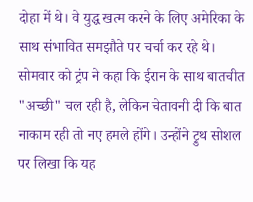दोहा में थे। वे युद्ध खत्म करने के लिए अमेरिका के साथ संभावित समझौते पर चर्चा कर रहे थे।
सोमवार को ट्रंप ने कहा कि ईरान के साथ बातचीत "अच्छी" चल रही है, लेकिन चेतावनी दी कि बात नाकाम रही तो नए हमले होंगे। उन्होंने ट्रुथ सोशल पर लिखा कि यह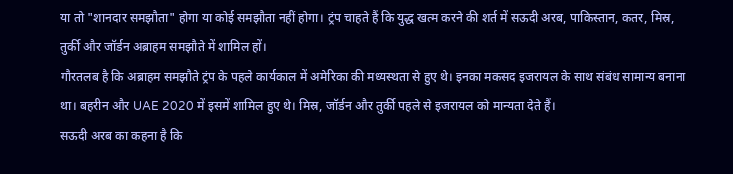या तो "शानदार समझौता" होगा या कोई समझौता नहीं होगा। ट्रंप चाहते हैं कि युद्ध खत्म करने की शर्त में सऊदी अरब, पाकिस्तान, कतर, मिस्र, तुर्की और जॉर्डन अब्राहम समझौते में शामिल हों।
गौरतलब है कि अब्राहम समझौते ट्रंप के पहले कार्यकाल में अमेरिका की मध्यस्थता से हुए थे। इनका मकसद इजरायल के साथ संबंध सामान्य बनाना था। बहरीन और UAE 2020 में इसमें शामिल हुए थे। मिस्र, जॉर्डन और तुर्की पहले से इजरायल को मान्यता देते हैं।
सऊदी अरब का कहना है कि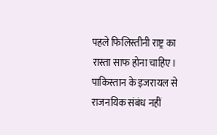पहले फिलिस्तीनी राष्ट्र का रास्ता साफ होना चाहिए। पाकिस्तान के इजरायल से राजनयिक संबंध नहीं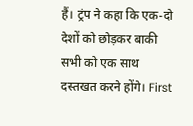हैं। ट्रंप ने कहा कि एक-दो देशों को छोड़कर बाकी सभी को एक साथ दस्तखत करने होंगे। First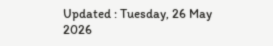Updated : Tuesday, 26 May 2026